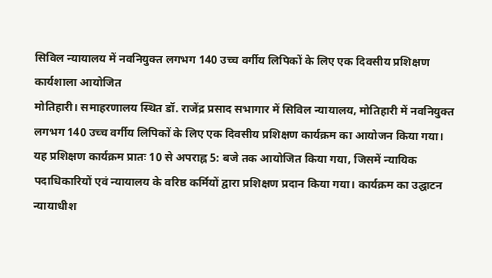सिविल न्यायालय में नवनियुक्त लगभग 140 उच्च वर्गीय लिपिकों के लिए एक दिवसीय प्रशिक्षण कार्यशाला आयोजित
मोतिहारी। समाहरणालय स्थित डॉ. राजेंद्र प्रसाद सभागार में सिविल न्यायालय, मोतिहारी में नवनियुक्त लगभग 140 उच्च वर्गीय लिपिकों के लिए एक दिवसीय प्रशिक्षण कार्यक्रम का आयोजन किया गया। यह प्रशिक्षण कार्यक्रम प्रातः 10 से अपराह्न 5: बजे तक आयोजित किया गया, जिसमें न्यायिक पदाधिकारियों एवं न्यायालय के वरिष्ठ कर्मियों द्वारा प्रशिक्षण प्रदान किया गया। कार्यक्रम का उद्घाटन न्यायाधीश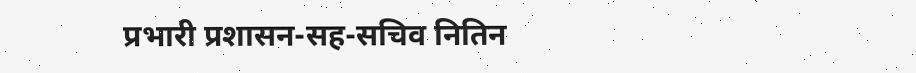प्रभारी प्रशासन-सह-सचिव नितिन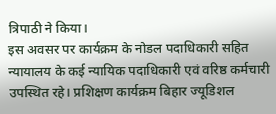त्रिपाठी ने किया।
इस अवसर पर कार्यक्रम के नोडल पदाधिकारी सहित न्यायालय के कई न्यायिक पदाधिकारी एवं वरिष्ठ कर्मचारी उपस्थित रहे। प्रशिक्षण कार्यक्रम बिहार ज्यूडिशल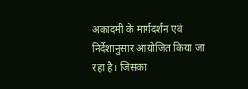अकादमी के मार्गदर्शन एवं निर्देशानुसार आयोजित किया जा रहा है। जिसका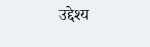उद्देश्य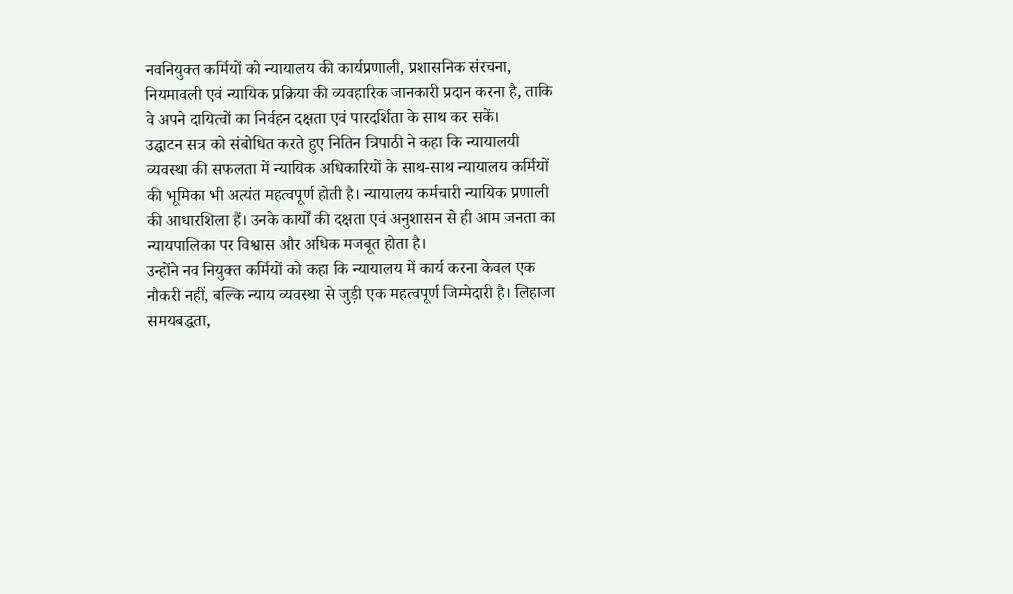नवनियुक्त कर्मियों को न्यायालय की कार्यप्रणाली, प्रशासनिक संरचना, नियमावली एवं न्यायिक प्रक्रिया की व्यवहारिक जानकारी प्रदान करना है, ताकि वे अपने दायित्वों का निर्वहन दक्षता एवं पारदर्शिता के साथ कर सकें।
उद्घाटन सत्र को संबोधित करते हुए नितिन त्रिपाठी ने कहा कि न्यायालयी व्यवस्था की सफलता में न्यायिक अधिकारियों के साथ-साथ न्यायालय कर्मियों की भूमिका भी अत्यंत महत्वपूर्ण होती है। न्यायालय कर्मचारी न्यायिक प्रणाली की आधारशिला हैं। उनके कार्यों की दक्षता एवं अनुशासन से ही आम जनता का न्यायपालिका पर विश्वास और अधिक मजबूत होता है।
उन्होंने नव नियुक्त कर्मियों को कहा कि न्यायालय में कार्य करना केवल एक नौकरी नहीं, बल्कि न्याय व्यवस्था से जुड़ी एक महत्वपूर्ण जिम्मेदारी है। लिहाजा समयबद्धता,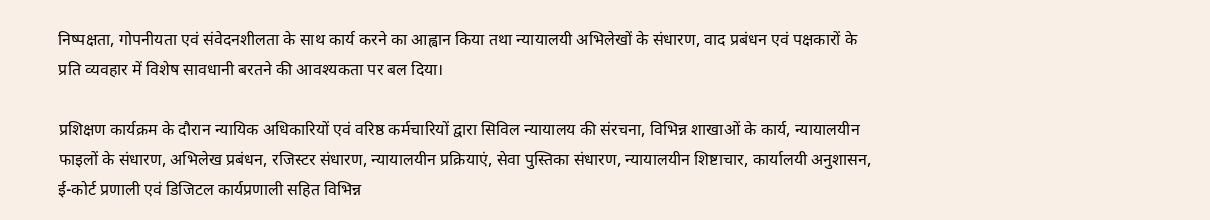निष्पक्षता, गोपनीयता एवं संवेदनशीलता के साथ कार्य करने का आह्वान किया तथा न्यायालयी अभिलेखों के संधारण, वाद प्रबंधन एवं पक्षकारों के प्रति व्यवहार में विशेष सावधानी बरतने की आवश्यकता पर बल दिया।

प्रशिक्षण कार्यक्रम के दौरान न्यायिक अधिकारियों एवं वरिष्ठ कर्मचारियों द्वारा सिविल न्यायालय की संरचना, विभिन्न शाखाओं के कार्य, न्यायालयीन फाइलों के संधारण, अभिलेख प्रबंधन, रजिस्टर संधारण, न्यायालयीन प्रक्रियाएं, सेवा पुस्तिका संधारण, न्यायालयीन शिष्टाचार, कार्यालयी अनुशासन, ई-कोर्ट प्रणाली एवं डिजिटल कार्यप्रणाली सहित विभिन्न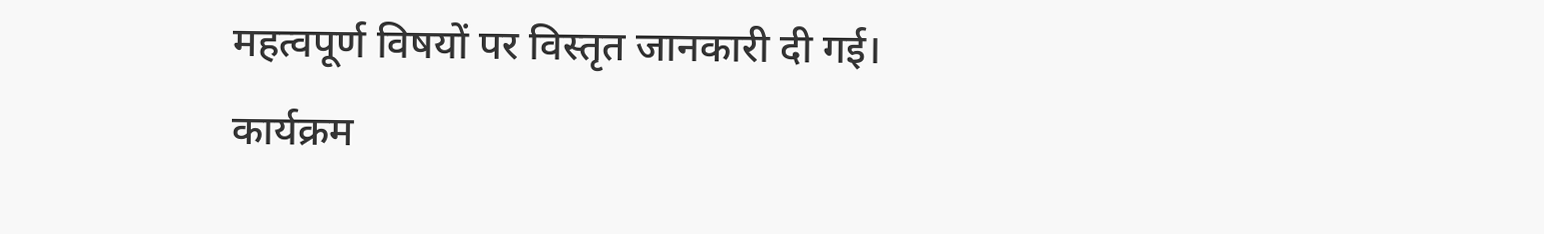महत्वपूर्ण विषयों पर विस्तृत जानकारी दी गई।
कार्यक्रम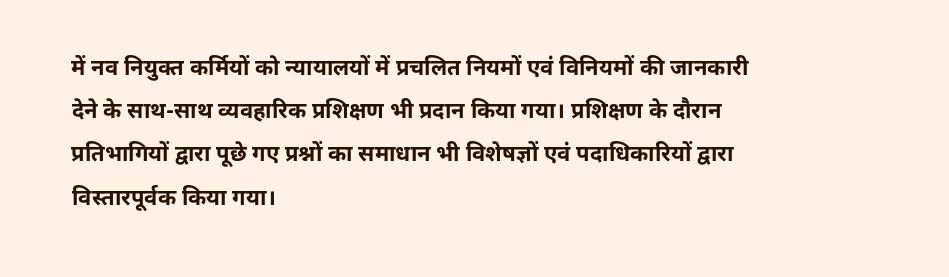में नव नियुक्त कर्मियों को न्यायालयों में प्रचलित नियमों एवं विनियमों की जानकारी देने के साथ-साथ व्यवहारिक प्रशिक्षण भी प्रदान किया गया। प्रशिक्षण के दौरान प्रतिभागियों द्वारा पूछे गए प्रश्नों का समाधान भी विशेषज्ञों एवं पदाधिकारियों द्वारा विस्तारपूर्वक किया गया।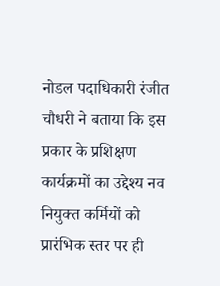नोडल पदाधिकारी रंजीत चौधरी ने बताया कि इस प्रकार के प्रशिक्षण कार्यक्रमों का उद्देश्य नव नियुक्त कर्मियों को प्रारंभिक स्तर पर ही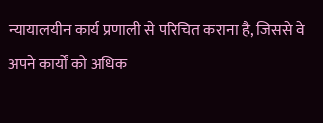न्यायालयीन कार्य प्रणाली से परिचित कराना है, जिससे वे अपने कार्यों को अधिक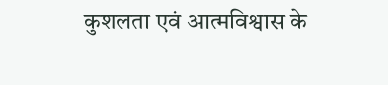कुशलता एवं आत्मविश्वास के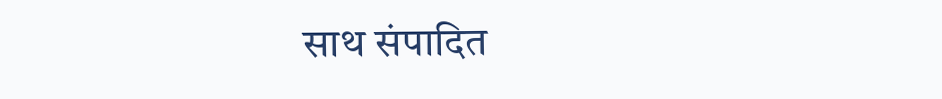साथ संपादित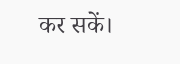कर सकें।